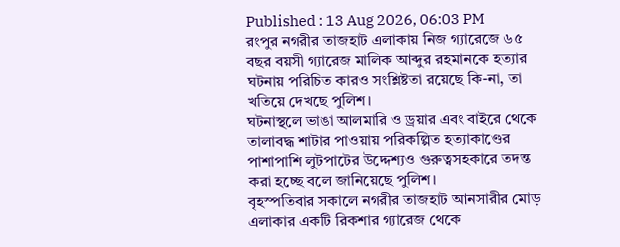Published : 13 Aug 2026, 06:03 PM
রংপুর নগরীর তাজহাট এলাকায় নিজ গ্যারেজে ৬৫ বছর বয়সী গ্যারেজ মালিক আব্দুর রহমানকে হত্যার ঘটনায় পরিচিত কারও সংশ্লিষ্টতা রয়েছে কি-না, তা খতিয়ে দেখছে পুলিশ।
ঘটনাস্থলে ভাঙা আলমারি ও ড্রয়ার এবং বাইরে থেকে তালাবদ্ধ শাটার পাওয়ায় পরিকল্পিত হত্যাকাণ্ডের পাশাপাশি লুটপাটের উদ্দেশ্যও গুরুত্বসহকারে তদন্ত করা হচ্ছে বলে জানিয়েছে পুলিশ।
বৃহস্পতিবার সকালে নগরীর তাজহাট আনসারীর মোড় এলাকার একটি রিকশার গ্যারেজ থেকে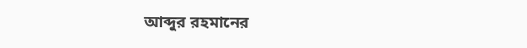আব্দুর রহমানের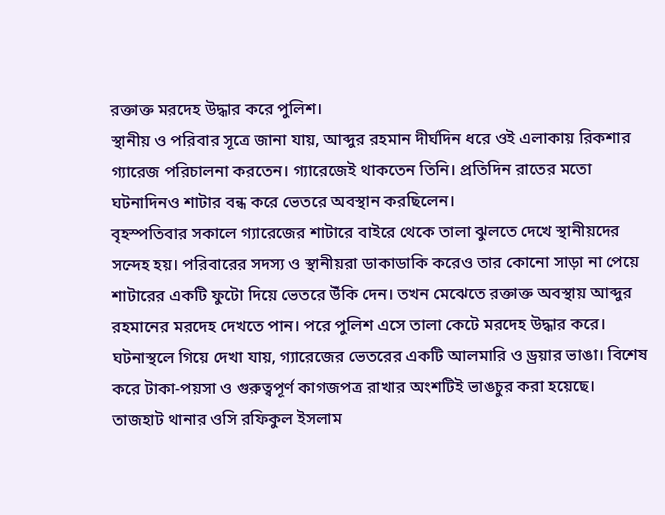রক্তাক্ত মরদেহ উদ্ধার করে পুলিশ।
স্থানীয় ও পরিবার সূত্রে জানা যায়, আব্দুর রহমান দীর্ঘদিন ধরে ওই এলাকায় রিকশার গ্যারেজ পরিচালনা করতেন। গ্যারেজেই থাকতেন তিনি। প্রতিদিন রাতের মতো ঘটনাদিনও শাটার বন্ধ করে ভেতরে অবস্থান করছিলেন।
বৃহস্পতিবার সকালে গ্যারেজের শাটারে বাইরে থেকে তালা ঝুলতে দেখে স্থানীয়দের সন্দেহ হয়। পরিবারের সদস্য ও স্থানীয়রা ডাকাডাকি করেও তার কোনো সাড়া না পেয়ে শাটারের একটি ফুটো দিয়ে ভেতরে উঁকি দেন। তখন মেঝেতে রক্তাক্ত অবস্থায় আব্দুর রহমানের মরদেহ দেখতে পান। পরে পুলিশ এসে তালা কেটে মরদেহ উদ্ধার করে।
ঘটনাস্থলে গিয়ে দেখা যায়, গ্যারেজের ভেতরের একটি আলমারি ও ড্রয়ার ভাঙা। বিশেষ করে টাকা-পয়সা ও গুরুত্বপূর্ণ কাগজপত্র রাখার অংশটিই ভাঙচুর করা হয়েছে।
তাজহাট থানার ওসি রফিকুল ইসলাম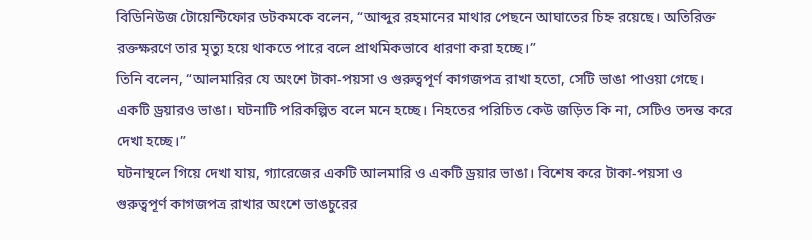বিডিনিউজ টোয়েন্টিফোর ডটকমকে বলেন, “আব্দুর রহমানের মাথার পেছনে আঘাতের চিহ্ন রয়েছে। অতিরিক্ত রক্তক্ষরণে তার মৃত্যু হয়ে থাকতে পারে বলে প্রাথমিকভাবে ধারণা করা হচ্ছে।”
তিনি বলেন, “আলমারির যে অংশে টাকা-পয়সা ও গুরুত্বপূর্ণ কাগজপত্র রাখা হতো, সেটি ভাঙা পাওয়া গেছে। একটি ড্রয়ারও ভাঙা। ঘটনাটি পরিকল্পিত বলে মনে হচ্ছে। নিহতের পরিচিত কেউ জড়িত কি না, সেটিও তদন্ত করে দেখা হচ্ছে।”
ঘটনাস্থলে গিয়ে দেখা যায়, গ্যারেজের একটি আলমারি ও একটি ড্রয়ার ভাঙা। বিশেষ করে টাকা-পয়সা ও গুরুত্বপূর্ণ কাগজপত্র রাখার অংশে ভাঙচুরের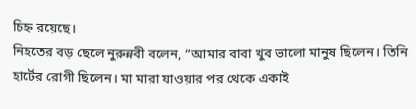চিহ্ন রয়েছে।
নিহতের বড় ছেলে নুরুন্নবী বলেন, “আমার বাবা খুব ভালো মানুষ ছিলেন। তিনি হার্টের রোগী ছিলেন। মা মারা যাওয়ার পর থেকে একাই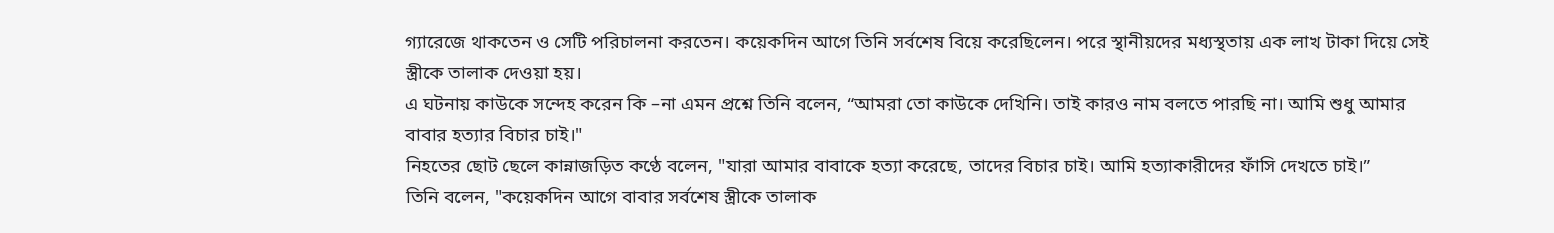গ্যারেজে থাকতেন ও সেটি পরিচালনা করতেন। কয়েকদিন আগে তিনি সর্বশেষ বিয়ে করেছিলেন। পরে স্থানীয়দের মধ্যস্থতায় এক লাখ টাকা দিয়ে সেই স্ত্রীকে তালাক দেওয়া হয়।
এ ঘটনায় কাউকে সন্দেহ করেন কি –না এমন প্রশ্নে তিনি বলেন, “আমরা তো কাউকে দেখিনি। তাই কারও নাম বলতে পারছি না। আমি শুধু আমার বাবার হত্যার বিচার চাই।"
নিহতের ছোট ছেলে কান্নাজড়িত কণ্ঠে বলেন, "যারা আমার বাবাকে হত্যা করেছে, তাদের বিচার চাই। আমি হত্যাকারীদের ফাঁসি দেখতে চাই।”
তিনি বলেন, "কয়েকদিন আগে বাবার সর্বশেষ স্ত্রীকে তালাক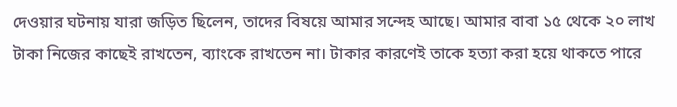দেওয়ার ঘটনায় যারা জড়িত ছিলেন, তাদের বিষয়ে আমার সন্দেহ আছে। আমার বাবা ১৫ থেকে ২০ লাখ টাকা নিজের কাছেই রাখতেন, ব্যাংকে রাখতেন না। টাকার কারণেই তাকে হত্যা করা হয়ে থাকতে পারে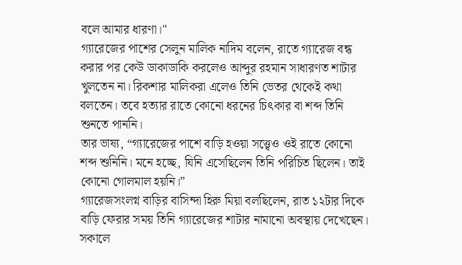বলে আমার ধারণা।"
গ্যারেজের পাশের সেলুন মালিক নাদিম বলেন, রাতে গ্যারেজ বন্ধ করার পর কেউ ডাকাডাকি করলেও আব্দুর রহমান সাধারণত শাটার খুলতেন না। রিকশার মালিকরা এলেও তিনি ভেতর থেকেই কথা বলতেন। তবে হত্যার রাতে কোনো ধরনের চিৎকার বা শব্দ তিনি শুনতে পাননি।
তার ভাষ্য, “গ্যারেজের পাশে বাড়ি হওয়া সত্ত্বেও ওই রাতে কোনো শব্দ শুনিনি। মনে হচ্ছে, যিনি এসেছিলেন তিনি পরিচিত ছিলেন। তাই কোনো গোলমাল হয়নি।”
গ্যারেজসংলগ্ন বাড়ির বাসিন্দা হিরু মিয়া বলছিলেন, রাত ১২টার দিকে বাড়ি ফেরার সময় তিনি গ্যারেজের শাটার নামানো অবস্থায় দেখেছেন। সকালে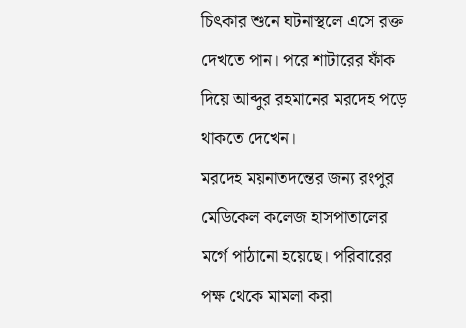চিৎকার শুনে ঘটনাস্থলে এসে রক্ত দেখতে পান। পরে শাটারের ফাঁক দিয়ে আব্দুর রহমানের মরদেহ পড়ে থাকতে দেখেন।
মরদেহ ময়নাতদন্তের জন্য রংপুর মেডিকেল কলেজ হাসপাতালের মর্গে পাঠানো হয়েছে। পরিবারের পক্ষ থেকে মামলা করা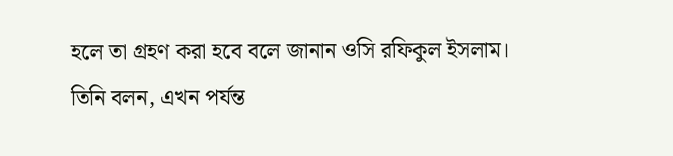হলে তা গ্রহণ করা হবে বলে জানান ওসি রফিকুল ইসলাম।
তিনি বলন, এখন পর্যন্ত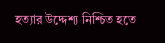হত্যার উদ্দেশ্য নিশ্চিত হতে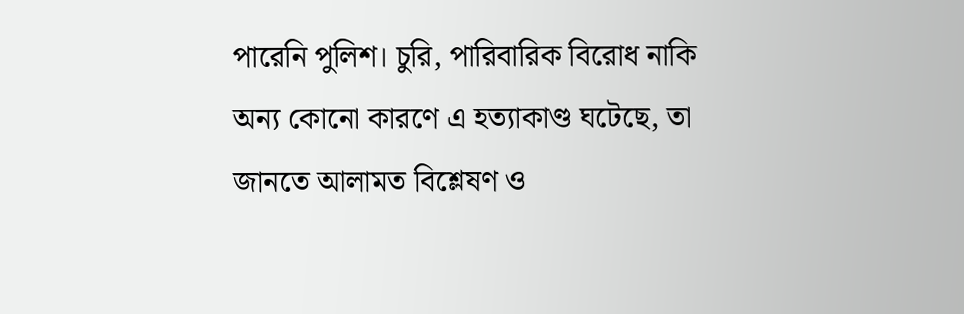পারেনি পুলিশ। চুরি, পারিবারিক বিরোধ নাকি অন্য কোনো কারণে এ হত্যাকাণ্ড ঘটেছে, তা জানতে আলামত বিশ্লেষণ ও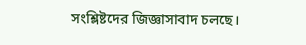সংশ্লিষ্টদের জিজ্ঞাসাবাদ চলছে।